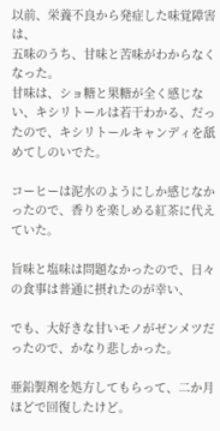以前、栄養不良から発症した味覚障害は、
五味のうち、甘味と苦味がわからなくなった。
甘味は、ショ糖と果糖が全く感じない、キシリトールは若干わかる、だったので、キシリトールキャンディを舐めてしのいでた。

コーヒーは泥水のようにしか感じなかったので、香りを楽しめる紅茶に代えていた。

旨味と塩味は問題なかったので、日々の食事は普通に摂れたのが幸い、

でも、大好きな甘いモノがゼンメツだったので、かなり悲しかった。

亜鉛製剤を処方してもらって、二か月ほどで回復したけど。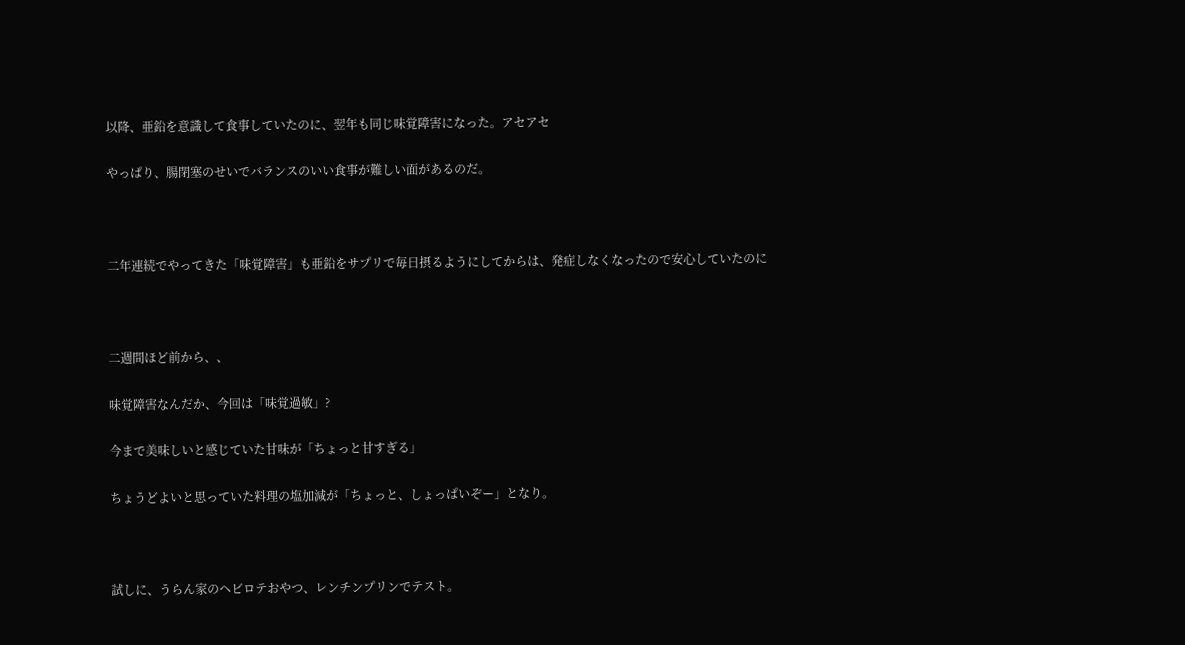以降、亜鉛を意識して食事していたのに、翌年も同じ味覚障害になった。アセアセ

やっぱり、腸閉塞のせいでバランスのいい食事が難しい面があるのだ。



二年連続でやってきた「味覚障害」も亜鉛をサプリで毎日摂るようにしてからは、発症しなくなったので安心していたのに



二週間ほど前から、、

味覚障害なんだか、今回は「味覚過敏」?

今まで美味しいと感じていた甘味が「ちょっと甘すぎる」

ちょうどよいと思っていた料理の塩加減が「ちょっと、しょっぱいぞー」となり。



試しに、うらん家のヘビロテおやつ、レンチンプリンでテスト。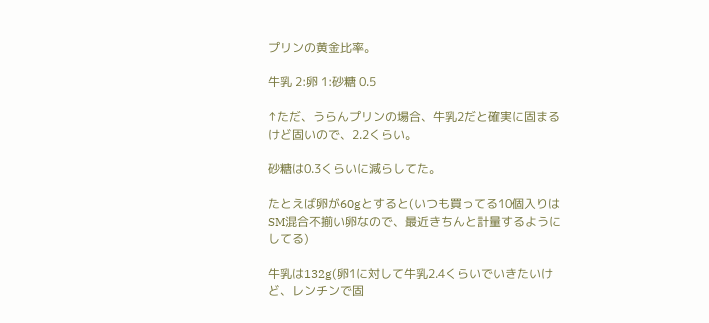プリンの黄金比率。

牛乳 2:卵 1:砂糖 0.5

↑ただ、うらんプリンの場合、牛乳2だと確実に固まるけど固いので、2.2くらい。

砂糖は0.3くらいに減らしてた。

たとえば卵が60gとすると(いつも買ってる10個入りはSM混合不揃い卵なので、最近きちんと計量するようにしてる)

牛乳は132g(卵1に対して牛乳2.4くらいでいきたいけど、レンチンで固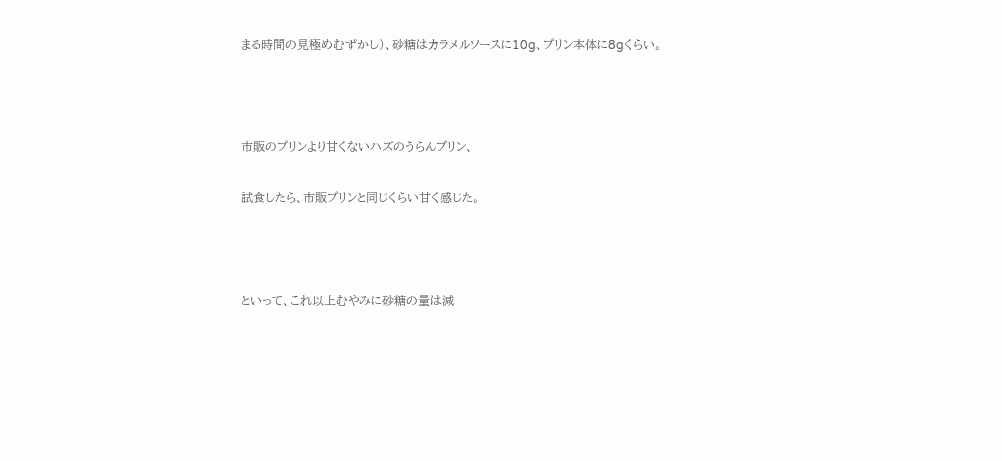まる時間の見極めむずかし)、砂糖はカラメルソースに10g、プリン本体に8gくらい。



市販のプリンより甘くないハズのうらんプリン、

試食したら、市販プリンと同じくらい甘く感じた。



といって、これ以上むやみに砂糖の量は減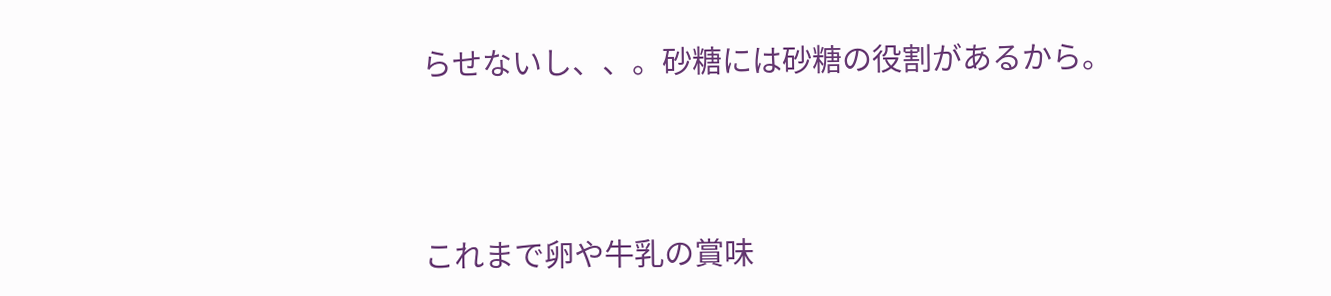らせないし、、。砂糖には砂糖の役割があるから。



これまで卵や牛乳の賞味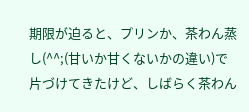期限が迫ると、プリンか、茶わん蒸し(^^;(甘いか甘くないかの違い)で片づけてきたけど、しばらく茶わん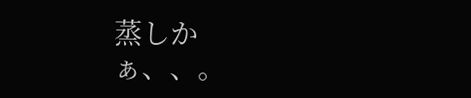蒸しかぁ、、。